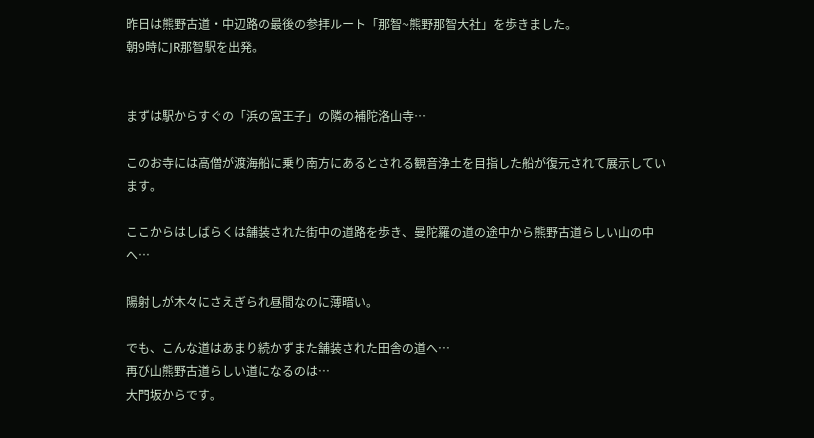昨日は熊野古道・中辺路の最後の参拝ルート「那智~熊野那智大社」を歩きました。
朝9時にJR那智駅を出発。


まずは駅からすぐの「浜の宮王子」の隣の補陀洛山寺…

このお寺には高僧が渡海船に乗り南方にあるとされる観音浄土を目指した船が復元されて展示しています。

ここからはしばらくは舗装された街中の道路を歩き、曼陀羅の道の途中から熊野古道らしい山の中へ…

陽射しが木々にさえぎられ昼間なのに薄暗い。

でも、こんな道はあまり続かずまた舗装された田舎の道へ…
再び山熊野古道らしい道になるのは…
大門坂からです。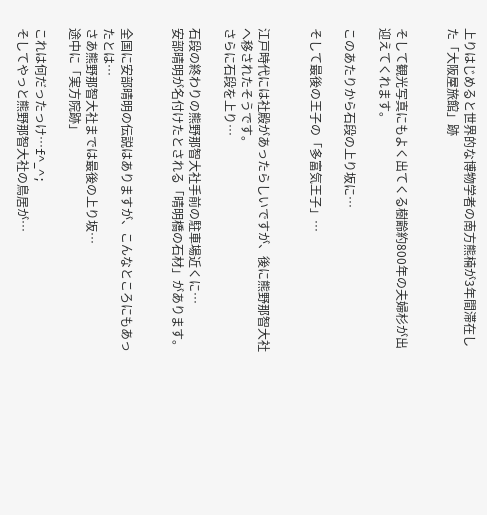上りはじめると世界的な博物学者の南方熊楠が3年間滞在した「大阪屋旅館」跡


そして観光写真にもよく出てくる樹齢約800年の夫婦杉が出迎えてくれます。

このあたりから石段の上り坂に…

そして最後の王子の「多富気王子」…


江戸時代には社殿があったらしいですが、後に熊野那智大社へ移されたそうです。
さらに石段を上り…

石段の終わりの熊野那智大社手前の駐車場近くに…
安部晴明が名付けたとされる「晴明橋の石材」があります。


全国に安部晴明の伝説はありますが、こんなところにもあったとは…
さあ熊野那智大社までは最後の上り坂…
途中に「実方院跡」

これは何だったっけ…f^_^;
そしてやっと熊野那智大社の鳥居が…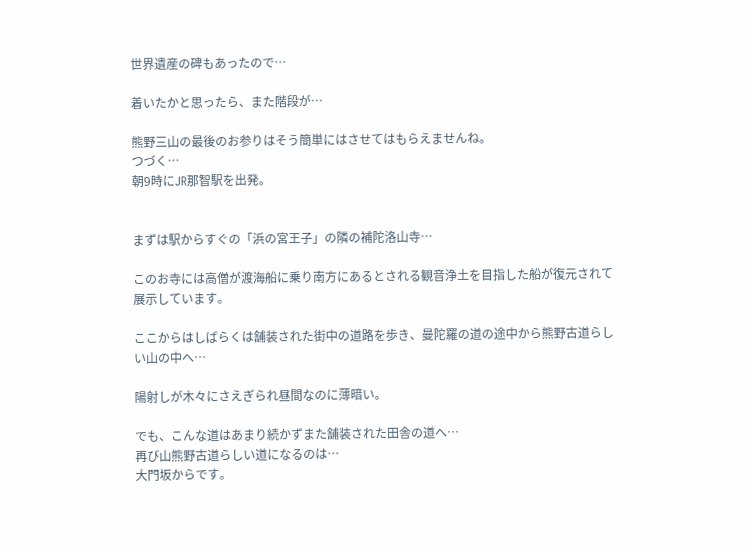世界遺産の碑もあったので…

着いたかと思ったら、また階段が…

熊野三山の最後のお参りはそう簡単にはさせてはもらえませんね。
つづく…
朝9時にJR那智駅を出発。


まずは駅からすぐの「浜の宮王子」の隣の補陀洛山寺…

このお寺には高僧が渡海船に乗り南方にあるとされる観音浄土を目指した船が復元されて展示しています。

ここからはしばらくは舗装された街中の道路を歩き、曼陀羅の道の途中から熊野古道らしい山の中へ…

陽射しが木々にさえぎられ昼間なのに薄暗い。

でも、こんな道はあまり続かずまた舗装された田舎の道へ…
再び山熊野古道らしい道になるのは…
大門坂からです。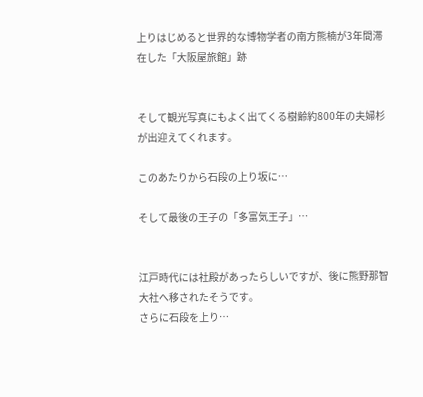上りはじめると世界的な博物学者の南方熊楠が3年間滞在した「大阪屋旅館」跡


そして観光写真にもよく出てくる樹齢約800年の夫婦杉が出迎えてくれます。

このあたりから石段の上り坂に…

そして最後の王子の「多富気王子」…


江戸時代には社殿があったらしいですが、後に熊野那智大社へ移されたそうです。
さらに石段を上り…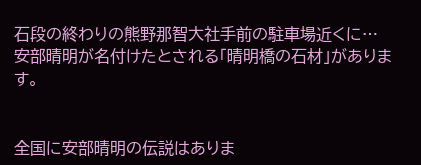石段の終わりの熊野那智大社手前の駐車場近くに…
安部晴明が名付けたとされる「晴明橋の石材」があります。


全国に安部晴明の伝説はありま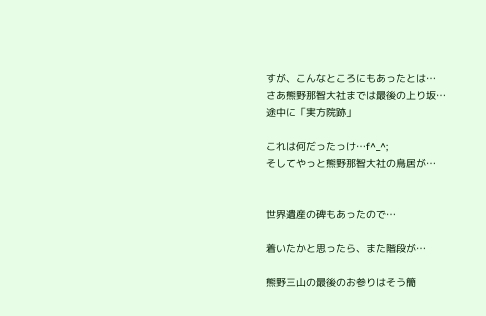すが、こんなところにもあったとは…
さあ熊野那智大社までは最後の上り坂…
途中に「実方院跡」

これは何だったっけ…f^_^;
そしてやっと熊野那智大社の鳥居が…


世界遺産の碑もあったので…

着いたかと思ったら、また階段が…

熊野三山の最後のお参りはそう簡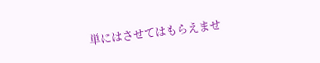単にはさせてはもらえませ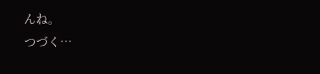んね。
つづく…